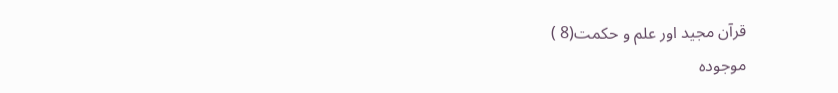قرآن مجید اور علم و حکمت(8 )
موجودہ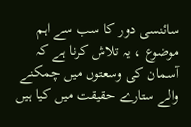سائنسی دور کا سب سے اہم موضوع ، یہ تلاش کرنا ہے کہ آسمان کی وسعتوں میں چمکنے والے ستارے حقیقت میں کیا ہیں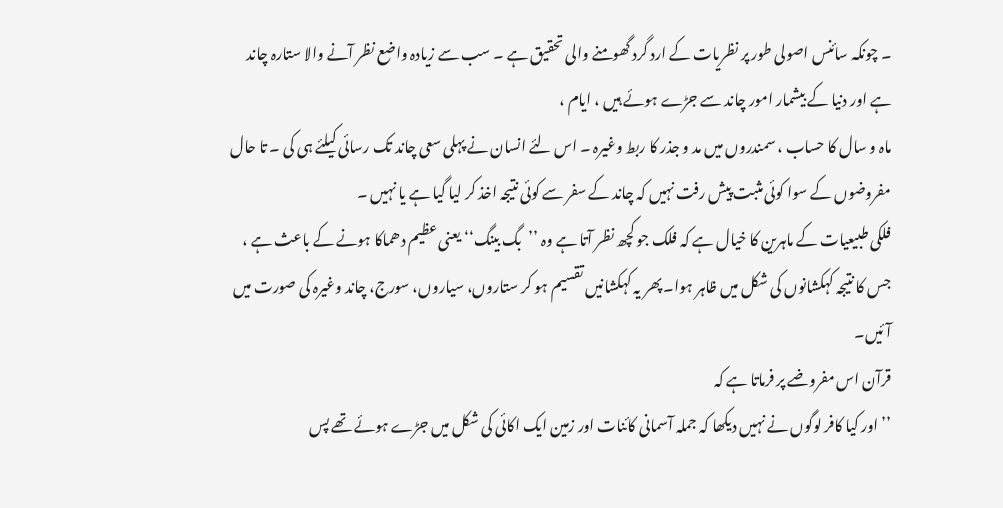۔ چونکہ سائنس اصولی طور پر نظریات کے ارد گرد گھومنے والی تحقیق ہے ۔ سب سے زیادہ واضع نظر آنے والا ستارہ چاند ہے اور دنیا کے بیشمار امور چاند سے جڑے ہوئے ہیں ، ایام ،
ماہ و سال کا حساب ، سمندروں میں مد و جذر کا ربط وغیرہ ۔ اس لئے انسان نے پہلی سعی چاند تک رسائی کیلئے ہی کی ۔ تا حال مفروضوں کے سوا کوئی مثبت پیش رفت نہیں کہ چاند کے سفر سے کوئی نتیجہ اخذ کر لیا گیا ہے یا نہیں ۔
فلکی طبیعیات کے ماہرین کا خیال ہے کہ فلک جو کچھ نظر آتا ہے وہ ’’بگ بینگ‘‘ یعنی عظیم دھماکا ہونے کے باعث ہے ، جس کا نتیجہ کہکشانوں کی شکل میں ظاہر ہوا۔ پھر یہ کہکشانیں تقسیم ہو کر ستاروں، سیاروں، سورج، چاند وغیرہ کی صورت میں آئیں۔
قرآن اس مفروضے پر فرماتا ہے کہ
’’اور کیا کافر لوگوں نے نہیں دیکھا کہ جملہ آسمانی کائنات اور زمین ایک اکائی کی شکل میں جڑے ہوئے تھے پس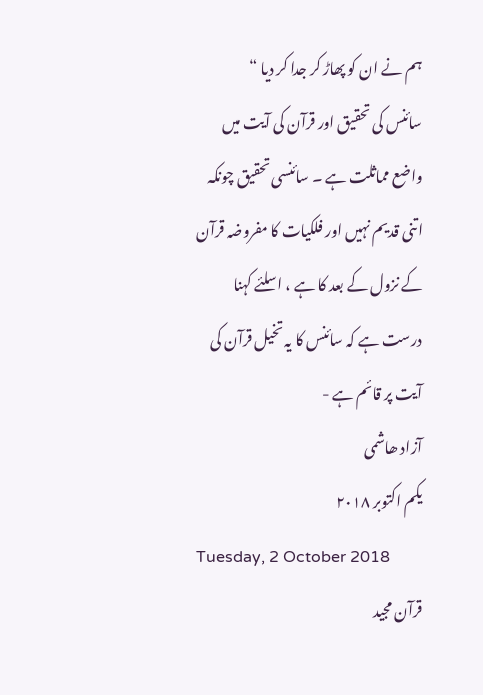ہم نے ان کو پھاڑ کر جدا کر دیا “
سائنس کی تحقیق اور قرآن کی آیت میں واضع مماثلت ہے ۔ سائنسی تحقیق چونکہ اتنی قدیم نہیں اور فلکیات کا مفروضہ قرآن کے نزول کے بعد کا ہے ، اسلئے کہنا درست ہے کہ سائنس کا یہ تخیل قرآن کی آیت پر قائم ہے -
آزاد ھاشمی
یکم اکتوبر ٢٠١٨
Tuesday, 2 October 2018
قرآن مجید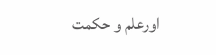اورعلم و حکمت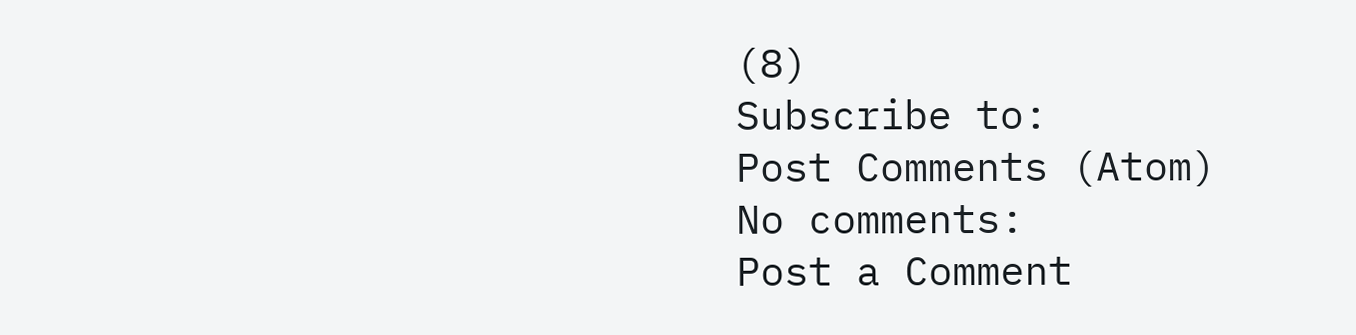(8)
Subscribe to:
Post Comments (Atom)
No comments:
Post a Comment